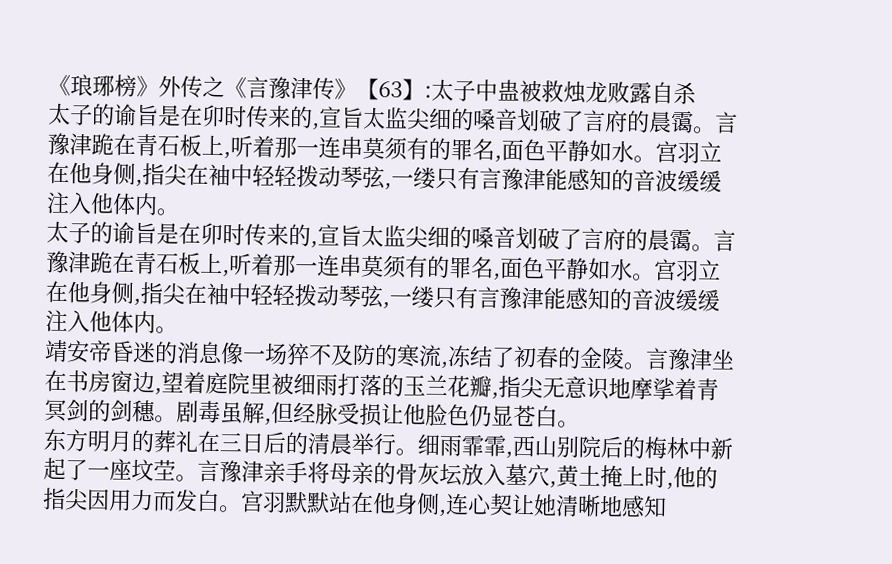《琅琊榜》外传之《言豫津传》【63】:太子中蛊被救烛龙败露自杀
太子的谕旨是在卯时传来的,宣旨太监尖细的嗓音划破了言府的晨霭。言豫津跪在青石板上,听着那一连串莫须有的罪名,面色平静如水。宫羽立在他身侧,指尖在袖中轻轻拨动琴弦,一缕只有言豫津能感知的音波缓缓注入他体内。
太子的谕旨是在卯时传来的,宣旨太监尖细的嗓音划破了言府的晨霭。言豫津跪在青石板上,听着那一连串莫须有的罪名,面色平静如水。宫羽立在他身侧,指尖在袖中轻轻拨动琴弦,一缕只有言豫津能感知的音波缓缓注入他体内。
靖安帝昏迷的消息像一场猝不及防的寒流,冻结了初春的金陵。言豫津坐在书房窗边,望着庭院里被细雨打落的玉兰花瓣,指尖无意识地摩挲着青冥剑的剑穗。剧毒虽解,但经脉受损让他脸色仍显苍白。
东方明月的葬礼在三日后的清晨举行。细雨霏霏,西山别院后的梅林中新起了一座坟茔。言豫津亲手将母亲的骨灰坛放入墓穴,黄土掩上时,他的指尖因用力而发白。宫羽默默站在他身侧,连心契让她清晰地感知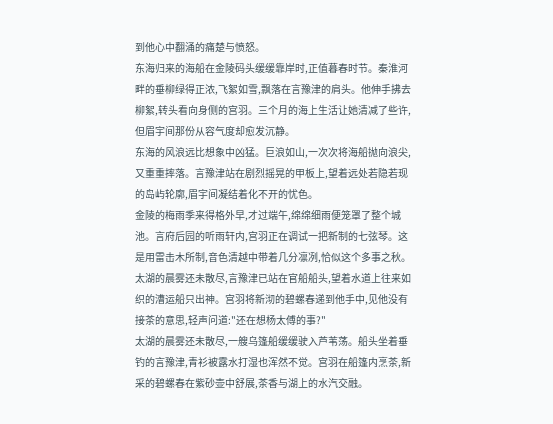到他心中翻涌的痛楚与愤怒。
东海归来的海船在金陵码头缓缓靠岸时,正值暮春时节。秦淮河畔的垂柳绿得正浓,飞絮如雪,飘落在言豫津的肩头。他伸手拂去柳絮,转头看向身侧的宫羽。三个月的海上生活让她清减了些许,但眉宇间那份从容气度却愈发沉静。
东海的风浪远比想象中凶猛。巨浪如山,一次次将海船抛向浪尖,又重重摔落。言豫津站在剧烈摇晃的甲板上,望着远处若隐若现的岛屿轮廓,眉宇间凝结着化不开的忧色。
金陵的梅雨季来得格外早,才过端午,绵绵细雨便笼罩了整个城池。言府后园的听雨轩内,宫羽正在调试一把新制的七弦琴。这是用雷击木所制,音色清越中带着几分凛冽,恰似这个多事之秋。
太湖的晨雾还未散尽,言豫津已站在官船船头,望着水道上往来如织的漕运船只出神。宫羽将新沏的碧螺春递到他手中,见他没有接茶的意思,轻声问道:"还在想杨太傅的事?"
太湖的晨雾还未散尽,一艘乌篷船缓缓驶入芦苇荡。船头坐着垂钓的言豫津,青衫被露水打湿也浑然不觉。宫羽在船篷内烹茶,新采的碧螺春在紫砂壶中舒展,茶香与湖上的水汽交融。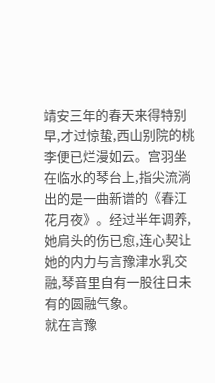靖安三年的春天来得特别早,才过惊蛰,西山别院的桃李便已烂漫如云。宫羽坐在临水的琴台上,指尖流淌出的是一曲新谱的《春江花月夜》。经过半年调养,她肩头的伤已愈,连心契让她的内力与言豫津水乳交融,琴音里自有一股往日未有的圆融气象。
就在言豫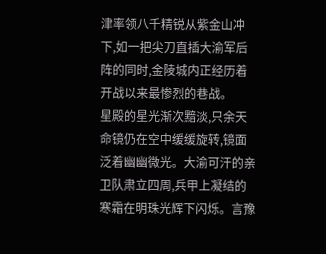津率领八千精锐从紫金山冲下,如一把尖刀直插大渝军后阵的同时,金陵城内正经历着开战以来最惨烈的巷战。
星殿的星光渐次黯淡,只余天命镜仍在空中缓缓旋转,镜面泛着幽幽微光。大渝可汗的亲卫队肃立四周,兵甲上凝结的寒霜在明珠光辉下闪烁。言豫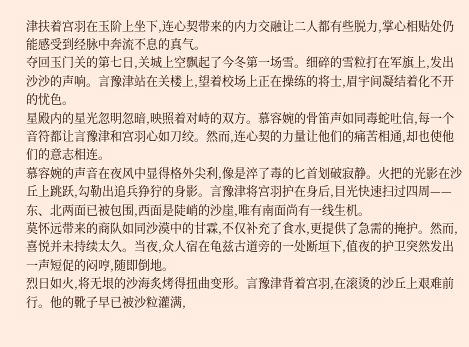津扶着宫羽在玉阶上坐下,连心契带来的内力交融让二人都有些脱力,掌心相贴处仍能感受到经脉中奔流不息的真气。
夺回玉门关的第七日,关城上空飘起了今冬第一场雪。细碎的雪粒打在军旗上,发出沙沙的声响。言豫津站在关楼上,望着校场上正在操练的将士,眉宇间凝结着化不开的忧色。
星殿内的星光忽明忽暗,映照着对峙的双方。慕容婉的骨笛声如同毒蛇吐信,每一个音符都让言豫津和宫羽心如刀绞。然而,连心契的力量让他们的痛苦相通,却也使他们的意志相连。
慕容婉的声音在夜风中显得格外尖利,像是淬了毒的匕首划破寂静。火把的光影在沙丘上跳跃,勾勒出追兵狰狞的身影。言豫津将宫羽护在身后,目光快速扫过四周——东、北两面已被包围,西面是陡峭的沙崖,唯有南面尚有一线生机。
莫怀远带来的商队如同沙漠中的甘霖,不仅补充了食水,更提供了急需的掩护。然而,喜悦并未持续太久。当夜,众人宿在龟兹古道旁的一处断垣下,值夜的护卫突然发出一声短促的闷哼,随即倒地。
烈日如火,将无垠的沙海炙烤得扭曲变形。言豫津背着宫羽,在滚烫的沙丘上艰难前行。他的靴子早已被沙粒灌满,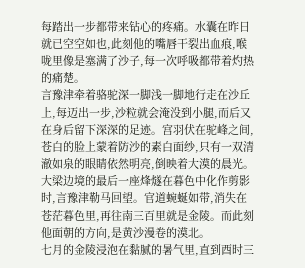每踏出一步都带来钻心的疼痛。水囊在昨日就已空空如也,此刻他的嘴唇干裂出血痕,喉咙里像是塞满了沙子,每一次呼吸都带着灼热的痛楚。
言豫津牵着骆驼深一脚浅一脚地行走在沙丘上,每迈出一步,沙粒就会淹没到小腿,而后又在身后留下深深的足迹。宫羽伏在驼峰之间,苍白的脸上蒙着防沙的素白面纱,只有一双清澈如泉的眼睛依然明亮,倒映着大漠的晨光。
大梁边境的最后一座烽燧在暮色中化作剪影时,言豫津勒马回望。官道蜿蜒如带,消失在苍茫暮色里,再往南三百里就是金陵。而此刻他面朝的方向,是黄沙漫卷的漠北。
七月的金陵浸泡在黏腻的暑气里,直到酉时三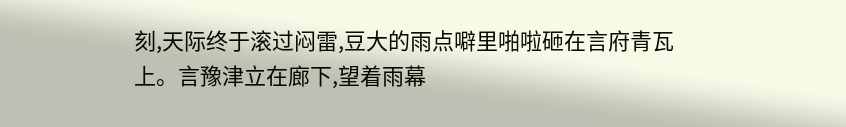刻,天际终于滚过闷雷,豆大的雨点噼里啪啦砸在言府青瓦上。言豫津立在廊下,望着雨幕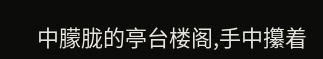中朦胧的亭台楼阁,手中攥着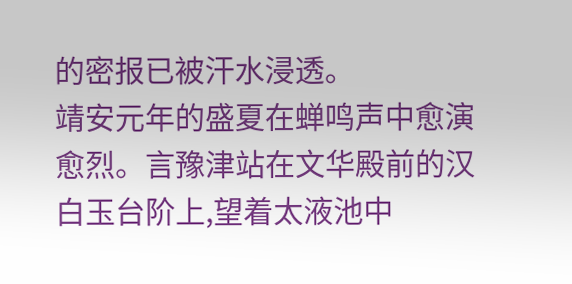的密报已被汗水浸透。
靖安元年的盛夏在蝉鸣声中愈演愈烈。言豫津站在文华殿前的汉白玉台阶上,望着太液池中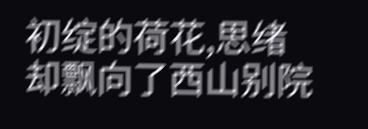初绽的荷花,思绪却飘向了西山别院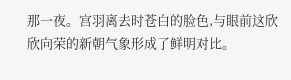那一夜。宫羽离去时苍白的脸色,与眼前这欣欣向荣的新朝气象形成了鲜明对比。